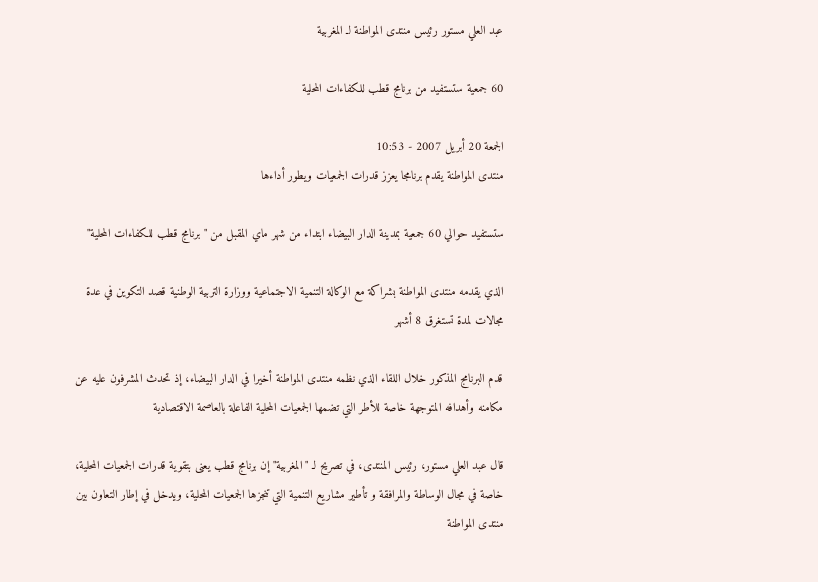عبد العلي مستور رئيس منتدى المواطنة لـ المغربية

60 جمعية ستستفيد من برنامج قطب للكفاءات المحلية

الجمعة 20 أبريل 2007 - 10:53
منتدى المواطنة يقدم برنامجا يعزز قدرات الجمعيات ويطور أداءها

ستستفيد حوالي 60 جمعية بمدينة الدار البيضاء ابتداء من شهر ماي المقبل من "برنامج قطب للكفاءات المحلية"

الذي يقدمه منتدى المواطنة بشراكة مع الوكالة التنمية الاجتماعية ووزارة التربية الوطنية قصد التكوين في عدة مجالات لمدة تستغرق 8 أشهر

قدم البرنامج المذكور خلال اللقاء الذي نظمه منتدى المواطنة أخيرا في الدار البيضاء، إذ تحدث المشرفون عليه عن مكامنه وأهدافه المتوجهة خاصة للأطر التي تضمها الجمعيات المحلية الفاعلة بالعاصمة الاقتصادية

قال عبد العلي مستور، رئيس المنتدى، في تصريح لـ "المغربية" إن برنامج قطب يعنى بتقوية قدرات الجمعيات المحلية، خاصة في مجال الوساطة والمرافقة و تأطير مشاريع التنمية التي تنجزها الجمعيات المحلية، ويدخل في إطار التعاون بين منتدى المواطنة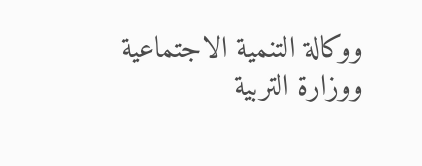ووكالة التنمية الاجتماعية ووزارة التربية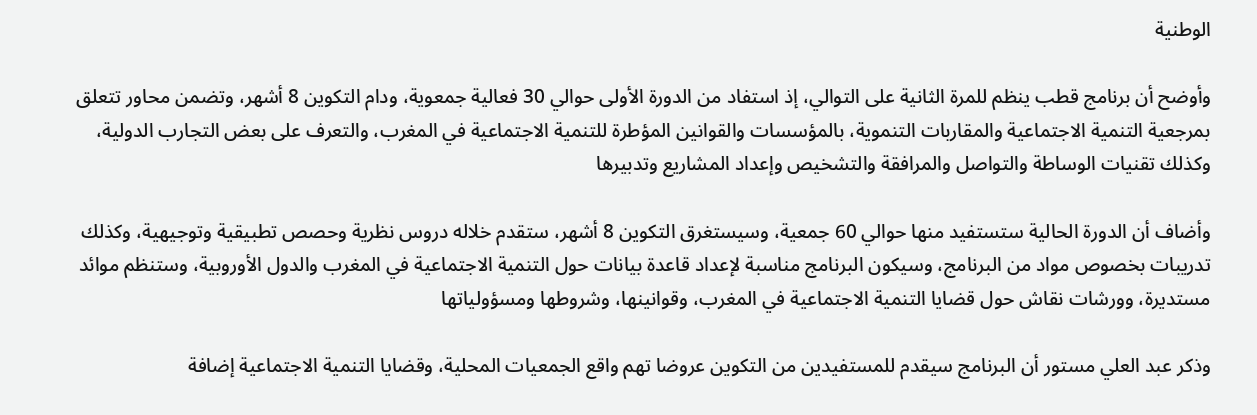الوطنية

وأوضح أن برنامج قطب ينظم للمرة الثانية على التوالي، إذ استفاد من الدورة الأولى حوالي 30 فعالية جمعوية، ودام التكوين 8 أشهر، وتضمن محاور تتعلق بمرجعية التنمية الاجتماعية والمقاربات التنموية، بالمؤسسات والقوانين المؤطرة للتنمية الاجتماعية في المغرب، والتعرف على بعض التجارب الدولية، وكذلك تقنيات الوساطة والتواصل والمرافقة والتشخيص وإعداد المشاريع وتدبيرها

وأضاف أن الدورة الحالية ستستفيد منها حوالي 60 جمعية، وسيستغرق التكوين 8 أشهر، ستقدم خلاله دروس نظرية وحصص تطبيقية وتوجيهية، وكذلك تدريبات بخصوص مواد من البرنامج، وسيكون البرنامج مناسبة لإعداد قاعدة بيانات حول التنمية الاجتماعية في المغرب والدول الأوروبية، وستنظم موائد مستديرة، وورشات نقاش حول قضايا التنمية الاجتماعية في المغرب، وقوانينها، وشروطها ومسؤولياتها

وذكر عبد العلي مستور أن البرنامج سيقدم للمستفيدين من التكوين عروضا تهم واقع الجمعيات المحلية، وقضايا التنمية الاجتماعية إضافة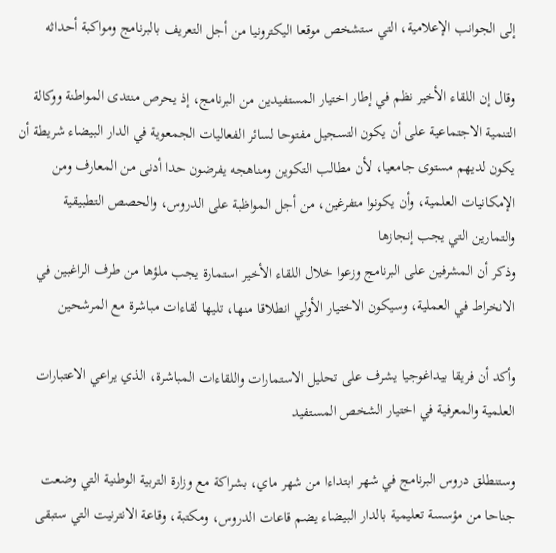إلى الجوانب الإعلامية، التي ستشخص موقعا اليكترونيا من أجل التعريف بالبرنامج ومواكبة أحداثه

وقال إن اللقاء الأخير نظم في إطار اختيار المستفيدين من البرنامج، إذ يحرص منتدى المواطنة ووكالة التنمية الاجتماعية على أن يكون التسجيل مفتوحا لسائر الفعاليات الجمعوية في الدار البيضاء شريطة أن يكون لديهم مستوى جامعيا، لأن مطالب التكوين ومناهجه يفرضون حدا أدنى من المعارف ومن الإمكانيات العلمية، وأن يكونوا متفرغين، من أجل المواظبة على الدروس، والحصص التطبيقية والتمارين التي يجب إنجازها
وذكر أن المشرفين على البرنامج وزعوا خلال اللقاء الأخير استمارة يجب ملؤها من طرف الراغبين في الانخراط في العملية، وسيكون الاختيار الأولي انطلاقا منها، تليها لقاءات مباشرة مع المرشحين

وأكد أن فريقا بيداغوجيا يشرف على تحليل الاستمارات واللقاءات المباشرة، الذي يراعي الاعتبارات العلمية والمعرفية في اختيار الشخص المستفيد

وستنطلق دروس البرنامج في شهر ابتداءا من شهر ماي، بشراكة مع وزارة التربية الوطنية التي وضعت جناحا من مؤسسة تعليمية بالدار البيضاء يضم قاعات الدروس، ومكتبة، وقاعة الانترنيت التي ستبقى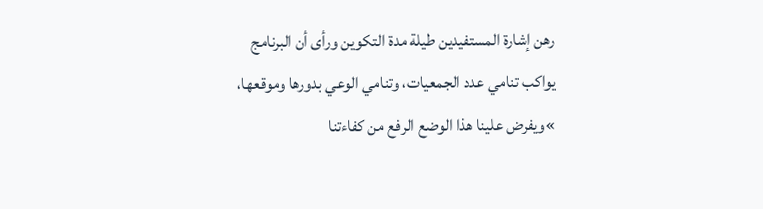رهن إشارة المستفيدين طيلة مدة التكوين ورأى أن البرنامج يواكب تنامي عدد الجمعيات، وتنامي الوعي بدورها وموقعها، »ويفرض علينا هذا الوضع الرفع من كفاءتنا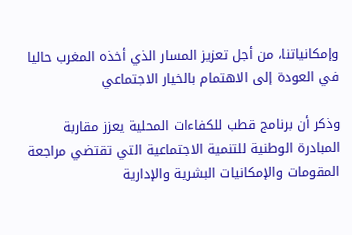وإمكانياتنا، من أجل تعزيز المسار الذي أخذه المغرب حاليا في العودة إلى الاهتمام بالخيار الاجتماعي

وذكر أن برنامج قطب للكفاءات المحلية يعزز مقاربة المبادرة الوطنية للتنمية الاجتماعية التي تقتضي مراجعة المقومات والإمكانيات البشرية والإدارية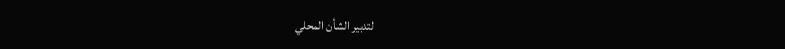لتدبير الشأن المحلي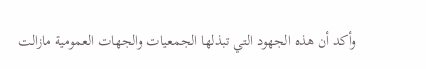وأكد أن هذه الجهود التي تبذلها الجمعيات والجهات العمومية مازالت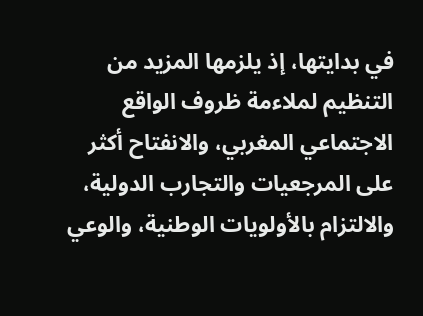في بدايتها، إذ يلزمها المزيد من التنظيم لملاءمة ظروف الواقع الاجتماعي المغربي، والانفتاح أكثر على المرجعيات والتجارب الدولية، والالتزام بالأولويات الوطنية، والوعي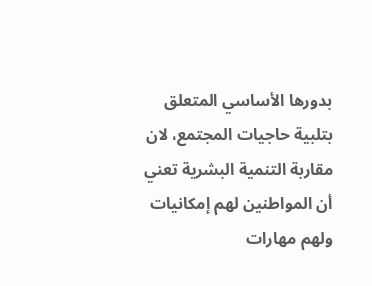بدورها الأساسي المتعلق بتلبية حاجيات المجتمع، لان مقاربة التنمية البشرية تعني أن المواطنين لهم إمكانيات ولهم مهارات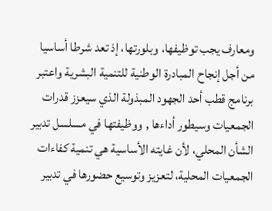ومعارف يجب توظيفها، وبلورتها، إذ تعد شرطا أساسيا من أجل إنجاح المبادرة الوطنية للتنمية البشرية واعتبر برنامج قطب أحد الجهود المبذولة الذي سيعزز قدرات الجمعيات وسيطور أداءها , ووظيفتها في مسلسل تدبير الشأن المحلي، لأن غايته الأساسية هي تنمية كفاءات الجمعيات المحلية، لتعزيز وتوسيع حضورها في تدبير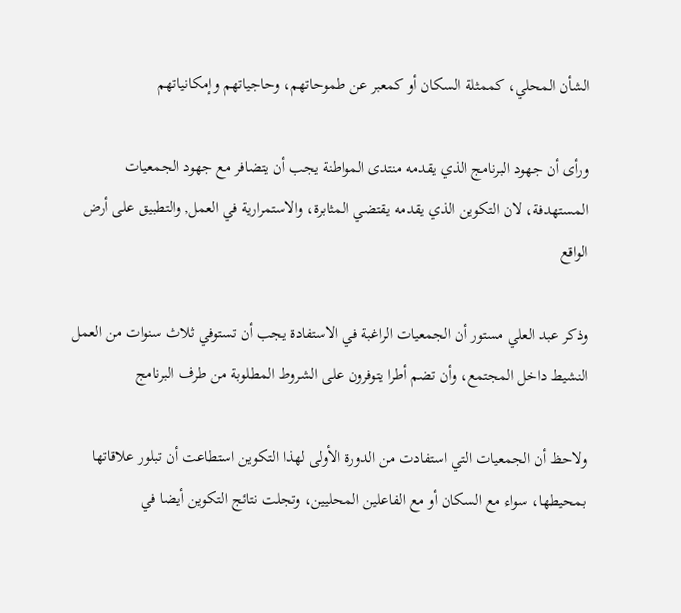الشأن المحلي، كممثلة السكان أو كمعبر عن طموحاتهم، وحاجياتهم وإمكانياتهم

ورأى أن جهود البرنامج الذي يقدمه منتدى المواطنة يجب أن يتضافر مع جهود الجمعيات المستهدفة، لان التكوين الذي يقدمه يقتضي المثابرة، والاستمرارية في العمل, والتطبيق على أرض الواقع

وذكر عبد العلي مستور أن الجمعيات الراغبة في الاستفادة يجب أن تستوفي ثلاث سنوات من العمل النشيط داخل المجتمع، وأن تضم أطرا يتوفرون على الشروط المطلوبة من طرف البرنامج

ولاحظ أن الجمعيات التي استفادت من الدورة الأولى لهذا التكوين استطاعت أن تبلور علاقاتها بمحيطها، سواء مع السكان أو مع الفاعلين المحليين، وتجلت نتائج التكوين أيضا في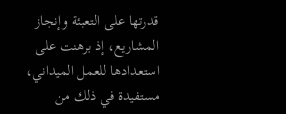قدرتها على التعبئة وإنجاز المشاريع، إذ برهنت على استعدادها للعمل الميداني، مستفيدة في ذلك من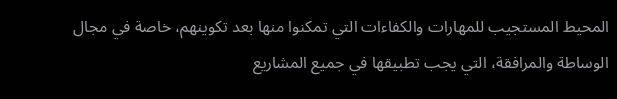المحيط المستجيب للمهارات والكفاءات التي تمكنوا منها بعد تكوينهم، خاصة في مجال الوساطة والمرافقة، التي يجب تطبيقها في جميع المشاريع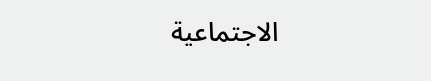الاجتماعية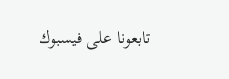تابعونا على فيسبوك